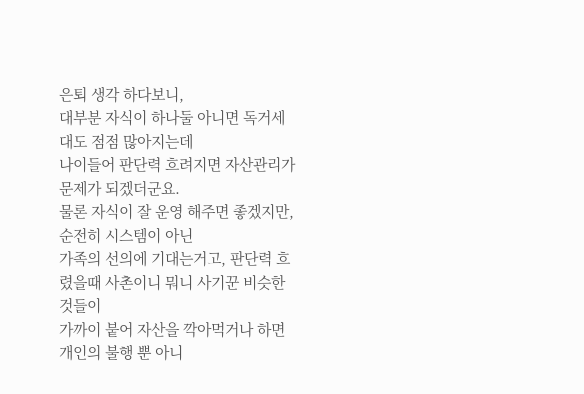은퇴 생각 하다보니,
대부분 자식이 하나둘 아니면 독거세대도 점점 많아지는데
나이들어 판단력 흐려지면 자산관리가 문제가 되겠더군요.
물론 자식이 잘 운영 해주면 좋겠지만, 순전히 시스템이 아닌
가족의 선의에 기대는거고, 판단력 흐렸을때 사촌이니 뭐니 사기꾼 비슷한 것들이
가까이 붙어 자산을 깍아먹거나 하면 개인의 불행 뿐 아니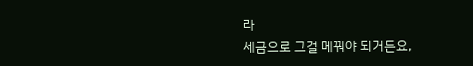라
세금으로 그걸 메꿔야 되거든요,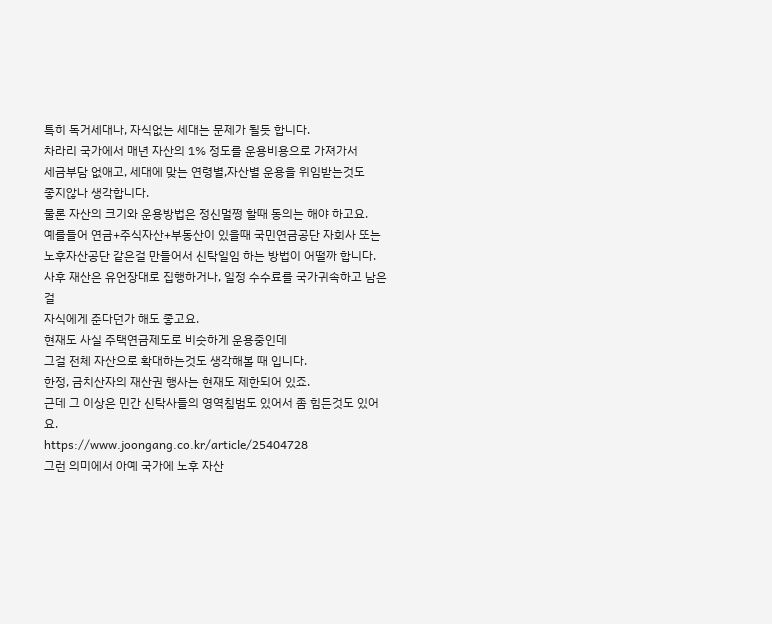특히 독거세대나, 자식없는 세대는 문제가 될듯 합니다.
차라리 국가에서 매년 자산의 1% 정도를 운용비용으로 가져가서
세금부담 없애고, 세대에 맞는 연령별,자산별 운용을 위임받는것도
좋지않나 생각합니다.
물론 자산의 크기와 운용방법은 정신멀쩡 할때 동의는 해야 하고요.
예를들어 연금+주식자산+부동산이 있을때 국민연금공단 자회사 또는
노후자산공단 같은걸 만들어서 신탁일임 하는 방법이 어떨까 합니다.
사후 재산은 유언장대로 집행하거나, 일정 수수료를 국가귀속하고 남은걸
자식에게 준다던가 해도 좋고요.
현재도 사실 주택연금제도로 비슷하게 운용중인데
그걸 전체 자산으로 확대하는것도 생각해볼 때 입니다.
한정, 금치산자의 재산권 행사는 현재도 제한되어 있죠.
근데 그 이상은 민간 신탁사들의 영역침범도 있어서 좀 힘든것도 있어요.
https://www.joongang.co.kr/article/25404728
그런 의미에서 아예 국가에 노후 자산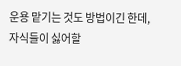운용 맡기는 것도 방법이긴 한데, 자식들이 싫어할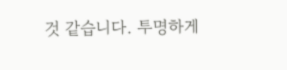것 같습니다. 투명하게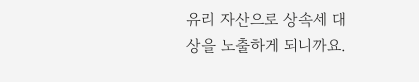유리 자산으로 상속세 대상을 노출하게 되니까요.